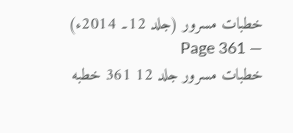خطبات مسرور (جلد 12۔ 2014ء) — Page 361
خطبات مسرور جلد 12 361 خطبه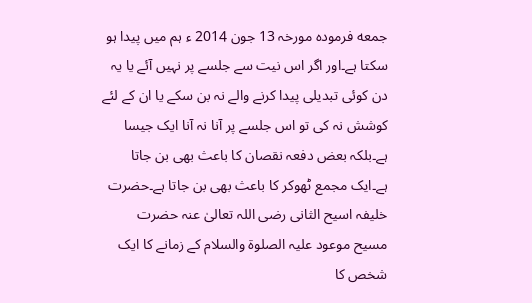جمعه فرمودہ مورخہ 13 جون 2014 ء ہم میں پیدا ہو سکتا ہے۔اور اگر اس نیت سے جلسے پر نہیں آئے یا یہ دن کوئی تبدیلی پیدا کرنے والے نہ بن سکے یا ان کے لئے کوشش نہ کی تو اس جلسے پر آنا نہ آنا ایک جیسا ہے۔بلکہ بعض دفعہ نقصان کا باعث بھی بن جاتا ہے۔ایک مجمع ٹھوکر کا باعث بھی بن جاتا ہے۔حضرت خلیفہ اسیح الثانی رضی اللہ تعالیٰ عنہ حضرت مسیح موعود علیہ الصلوۃ والسلام کے زمانے کا ایک شخص کا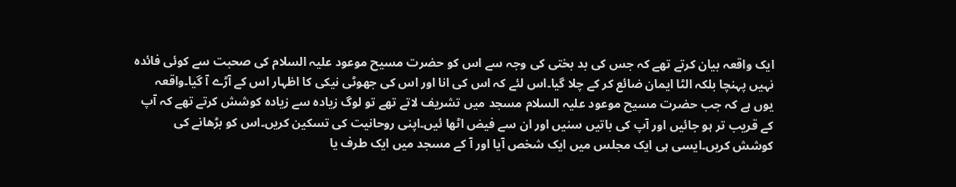ایک واقعہ بیان کرتے تھے کہ جس کی بد بختی کی وجہ سے اس کو حضرت مسیح موعود علیہ السلام کی صحبت سے کوئی فائدہ نہیں پہنچا بلکہ الٹا ایمان ضائع کر کے چلا گیا۔اس لئے کہ اس کی انا اور اس کی جھوٹی نیکی کا اظہار اس کے آڑے آ گیا۔واقعہ یوں ہے کہ جب حضرت مسیح موعود علیہ السلام مسجد میں تشریف لاتے تھے تو لوگ زیادہ سے زیادہ کوشش کرتے تھے کہ آپ کے قریب تر ہو جائیں اور آپ کی باتیں سنیں اور ان سے فیض اٹھا ئیں۔اپنی روحانیت کی تسکین کریں۔اس کو بڑھانے کی کوشش کریں۔ایسی ہی ایک مجلس میں ایک شخص آیا اور آ کے مسجد میں ایک طرف یا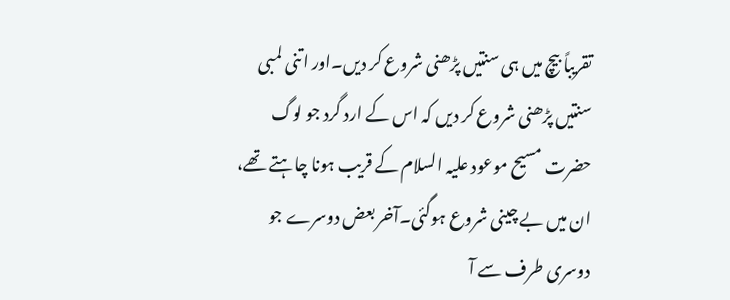تقریباً بیچ میں ہی سنتیں پڑھنی شروع کر دیں۔اور اتنی لمبی سنتیں پڑھنی شروع کر دیں کہ اس کے ارد گرد جو لوگ حضرت مسیح موعود علیہ السلام کے قریب ہونا چاہتے تھے، ان میں بے چینی شروع ہوگئی۔آخر بعض دوسرے جو دوسری طرف سے آ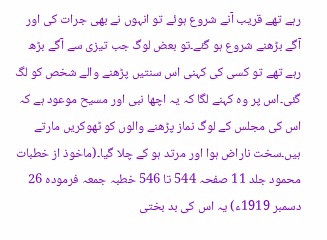رہے تھے قریب آنے شروع ہوئے تو انہوں نے بھی جرات کی اور آگے بڑھنے شروع ہو گئے۔تو بعض لوگ جب تیزی سے آگے بڑھ رہے تھے تو کسی کی کہنی اس سنتیں پڑھنے والے شخص کو لگ گئی۔اس پر وہ کہنے لگا کہ یہ اچھا نبی اور مسیح موعود ہے کہ اس کی مجلس کے لوگ نماز پڑھنے والوں کو ٹھوکریں مارتے ہیں۔سخت ناراض ہوا اور مرتد ہو کے چلا گیا۔(ماخوذ از خطبات محمود جلد 11 صفحہ 544 تا 546 خطبہ جمعہ فرمودہ 26 دسمبر 1919ء) یہ اس کی بد بختی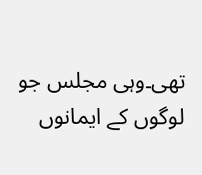تھی۔وہی مجلس جو لوگوں کے ایمانوں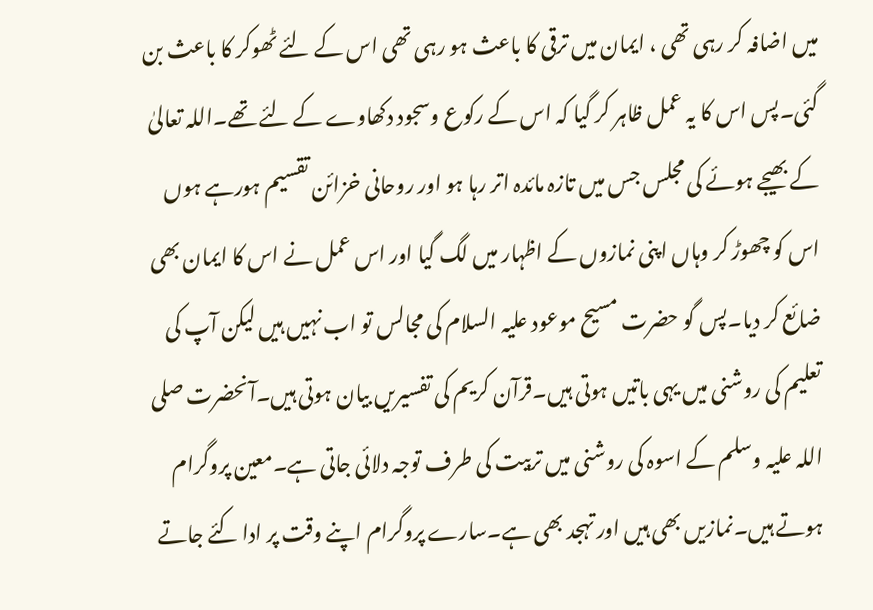میں اضافہ کر رہی تھی ، ایمان میں ترقی کا باعث ہو رہی تھی اس کے لئے ٹھوکر کا باعث بن گئی۔پس اس کا یہ عمل ظاہر کر گیا کہ اس کے رکوع وسجود دکھاوے کے لئے تھے۔اللہ تعالیٰ کے بھیجے ہوئے کی مجلس جس میں تازہ مائدہ اتر رہا ہو اور روحانی خزائن تقسیم ہورہے ہوں اس کو چھوڑ کر وہاں اپنی نمازوں کے اظہار میں لگ گیا اور اس عمل نے اس کا ایمان بھی ضائع کر دیا۔پس گو حضرت مسیح موعود علیہ السلام کی مجالس تو اب نہیں ہیں لیکن آپ کی تعلیم کی روشنی میں یہی باتیں ہوتی ہیں۔قرآن کریم کی تفسیریں بیان ہوتی ہیں۔آنحضرت صلی اللہ علیہ وسلم کے اسوہ کی روشنی میں تربیت کی طرف توجہ دلائی جاتی ہے۔معین پروگرام ہوتے ہیں۔نمازیں بھی ہیں اور تہجد بھی ہے۔سارے پروگرام اپنے وقت پر ادا کئے جاتے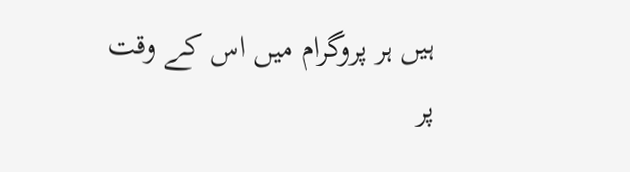ہیں ہر پروگرام میں اس کے وقت پر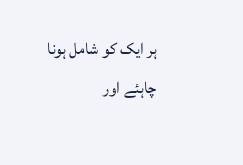ہر ایک کو شامل ہونا چاہئے اور